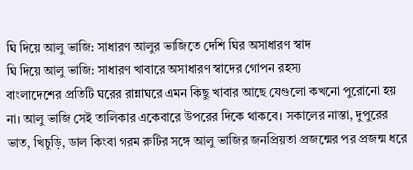ঘি দিয়ে আলু ভাজি: সাধারণ আলুর ভাজিতে দেশি ঘির অসাধারণ স্বাদ
ঘি দিয়ে আলু ভাজি: সাধারণ খাবারে অসাধারণ স্বাদের গোপন রহস্য
বাংলাদেশের প্রতিটি ঘরের রান্নাঘরে এমন কিছু খাবার আছে যেগুলো কখনো পুরোনো হয় না। আলু ভাজি সেই তালিকার একেবারে উপরের দিকে থাকবে। সকালের নাস্তা, দুপুরের ভাত, খিচুড়ি, ডাল কিংবা গরম রুটির সঙ্গে আলু ভাজির জনপ্রিয়তা প্রজন্মের পর প্রজন্ম ধরে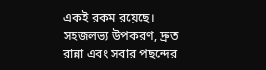একই রকম রয়েছে। সহজলভ্য উপকরণ, দ্রুত রান্না এবং সবার পছন্দের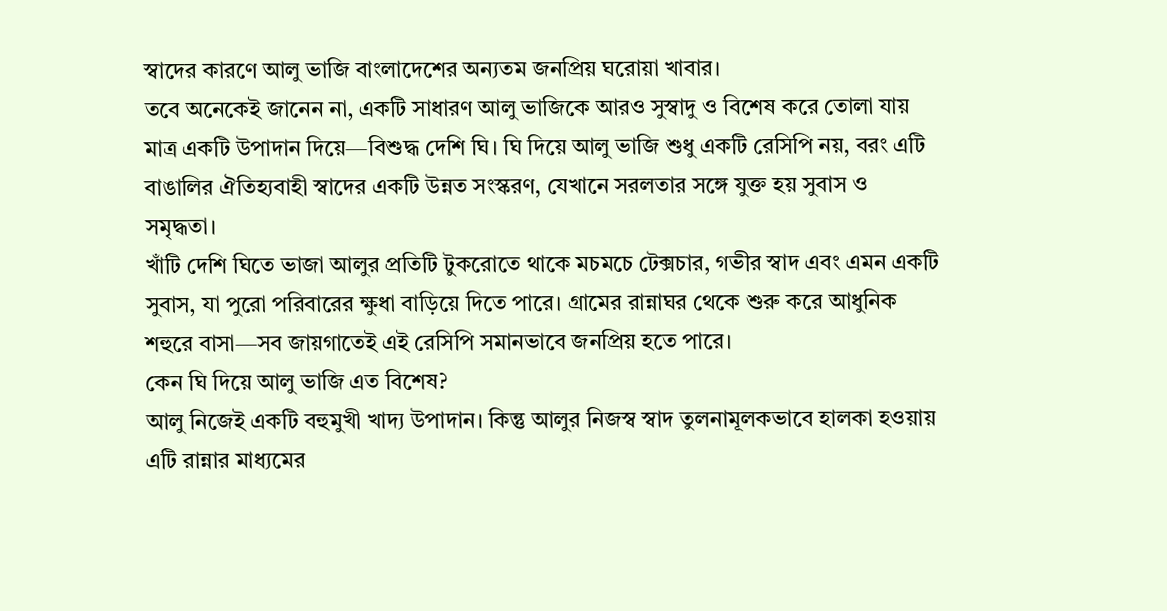স্বাদের কারণে আলু ভাজি বাংলাদেশের অন্যতম জনপ্রিয় ঘরোয়া খাবার।
তবে অনেকেই জানেন না, একটি সাধারণ আলু ভাজিকে আরও সুস্বাদু ও বিশেষ করে তোলা যায় মাত্র একটি উপাদান দিয়ে—বিশুদ্ধ দেশি ঘি। ঘি দিয়ে আলু ভাজি শুধু একটি রেসিপি নয়, বরং এটি বাঙালির ঐতিহ্যবাহী স্বাদের একটি উন্নত সংস্করণ, যেখানে সরলতার সঙ্গে যুক্ত হয় সুবাস ও সমৃদ্ধতা।
খাঁটি দেশি ঘিতে ভাজা আলুর প্রতিটি টুকরোতে থাকে মচমচে টেক্সচার, গভীর স্বাদ এবং এমন একটি সুবাস, যা পুরো পরিবারের ক্ষুধা বাড়িয়ে দিতে পারে। গ্রামের রান্নাঘর থেকে শুরু করে আধুনিক শহুরে বাসা—সব জায়গাতেই এই রেসিপি সমানভাবে জনপ্রিয় হতে পারে।
কেন ঘি দিয়ে আলু ভাজি এত বিশেষ?
আলু নিজেই একটি বহুমুখী খাদ্য উপাদান। কিন্তু আলুর নিজস্ব স্বাদ তুলনামূলকভাবে হালকা হওয়ায় এটি রান্নার মাধ্যমের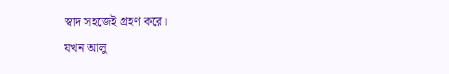স্বাদ সহজেই গ্রহণ করে।
যখন আলু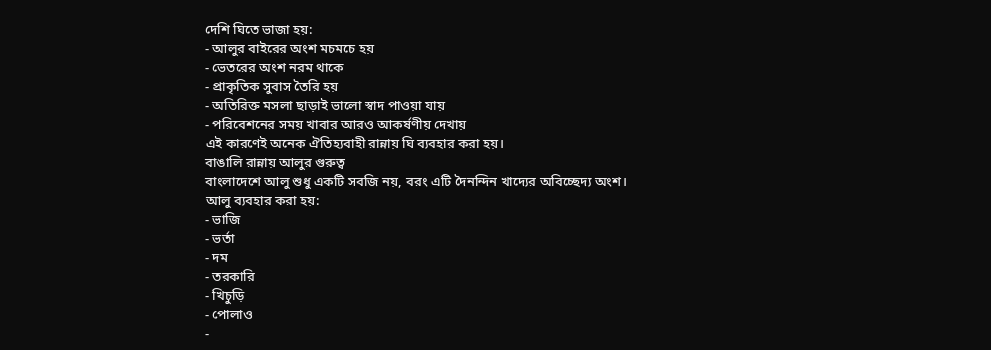দেশি ঘিতে ভাজা হয়:
- আলুর বাইরের অংশ মচমচে হয়
- ভেতরের অংশ নরম থাকে
- প্রাকৃতিক সুবাস তৈরি হয়
- অতিরিক্ত মসলা ছাড়াই ভালো স্বাদ পাওয়া যায়
- পরিবেশনের সময় খাবার আরও আকর্ষণীয় দেখায়
এই কারণেই অনেক ঐতিহ্যবাহী রান্নায় ঘি ব্যবহার করা হয়।
বাঙালি রান্নায় আলুর গুরুত্ব
বাংলাদেশে আলু শুধু একটি সবজি নয়, বরং এটি দৈনন্দিন খাদ্যের অবিচ্ছেদ্য অংশ।
আলু ব্যবহার করা হয়:
- ভাজি
- ভর্তা
- দম
- তরকারি
- খিচুড়ি
- পোলাও
-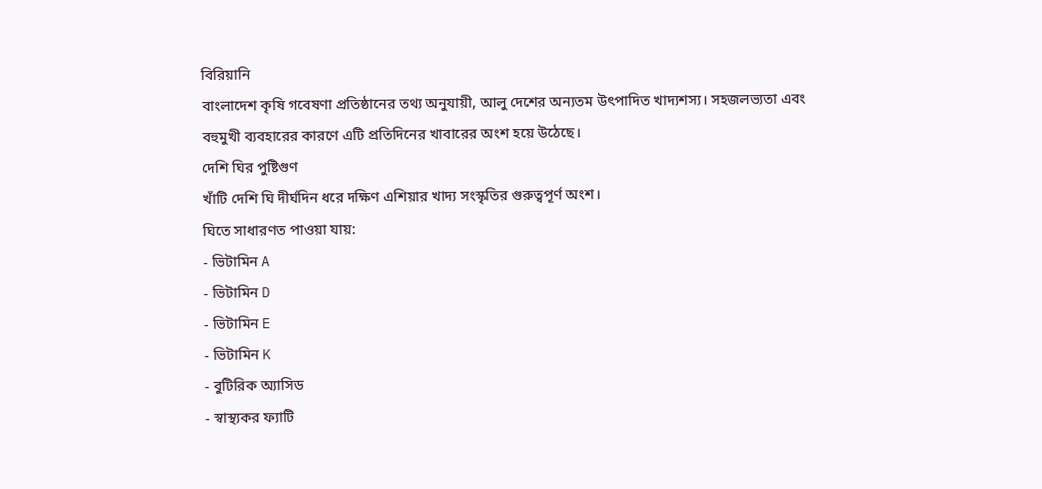বিরিয়ানি
বাংলাদেশ কৃষি গবেষণা প্রতিষ্ঠানের তথ্য অনুযায়ী, আলু দেশের অন্যতম উৎপাদিত খাদ্যশস্য। সহজলভ্যতা এবং বহুমুখী ব্যবহারের কারণে এটি প্রতিদিনের খাবারের অংশ হয়ে উঠেছে।
দেশি ঘির পুষ্টিগুণ
খাঁটি দেশি ঘি দীর্ঘদিন ধরে দক্ষিণ এশিয়ার খাদ্য সংস্কৃতির গুরুত্বপূর্ণ অংশ।
ঘিতে সাধারণত পাওয়া যায়:
- ভিটামিন A
- ভিটামিন D
- ভিটামিন E
- ভিটামিন K
- বুটিরিক অ্যাসিড
- স্বাস্থ্যকর ফ্যাটি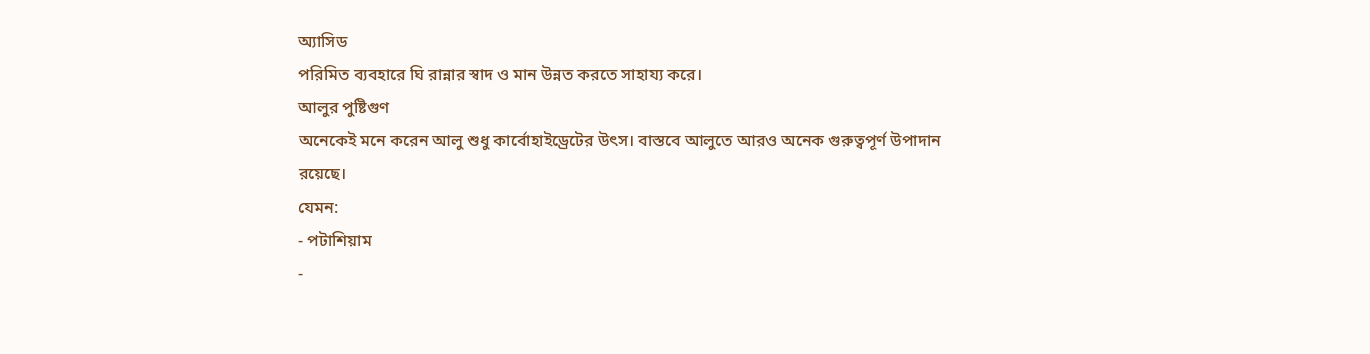অ্যাসিড
পরিমিত ব্যবহারে ঘি রান্নার স্বাদ ও মান উন্নত করতে সাহায্য করে।
আলুর পুষ্টিগুণ
অনেকেই মনে করেন আলু শুধু কার্বোহাইড্রেটের উৎস। বাস্তবে আলুতে আরও অনেক গুরুত্বপূর্ণ উপাদান রয়েছে।
যেমন:
- পটাশিয়াম
-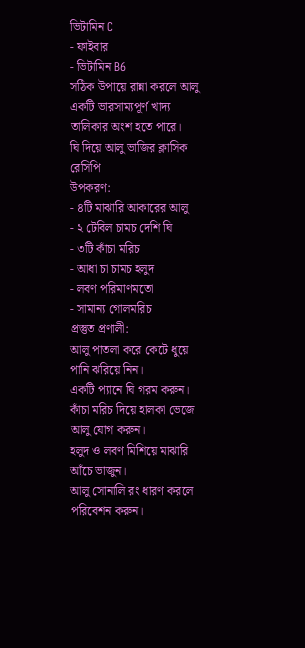ভিটামিন C
- ফাইবার
- ভিটামিন B6
সঠিক উপায়ে রান্না করলে আলু একটি ভারসাম্যপূর্ণ খাদ্য তালিকার অংশ হতে পারে।
ঘি দিয়ে আলু ভাজির ক্লাসিক রেসিপি
উপকরণ:
- ৪টি মাঝারি আকারের আলু
- ২ টেবিল চামচ দেশি ঘি
- ৩টি কাঁচা মরিচ
- আধা চা চামচ হলুদ
- লবণ পরিমাণমতো
- সামান্য গোলমরিচ
প্রস্তুত প্রণালী:
আলু পাতলা করে কেটে ধুয়ে পানি ঝরিয়ে নিন।
একটি প্যানে ঘি গরম করুন। কাঁচা মরিচ দিয়ে হালকা ভেজে আলু যোগ করুন।
হলুদ ও লবণ মিশিয়ে মাঝারি আঁচে ভাজুন।
আলু সোনালি রং ধারণ করলে পরিবেশন করুন।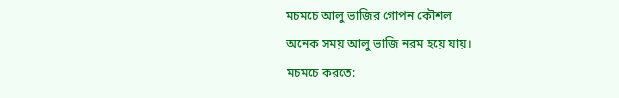মচমচে আলু ভাজির গোপন কৌশল
অনেক সময় আলু ভাজি নরম হয়ে যায়।
মচমচে করতে: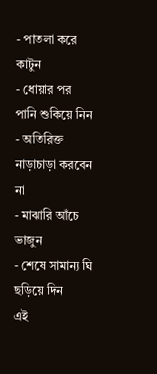- পাতলা করে কাটুন
- ধোয়ার পর পানি শুকিয়ে নিন
- অতিরিক্ত নাড়াচাড়া করবেন না
- মাঝারি আঁচে ভাজুন
- শেষে সামান্য ঘি ছড়িয়ে দিন
এই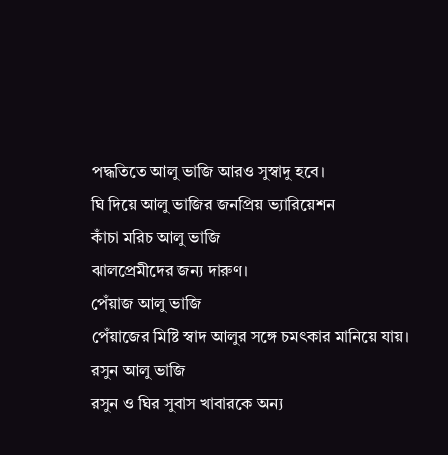পদ্ধতিতে আলু ভাজি আরও সুস্বাদু হবে।
ঘি দিয়ে আলু ভাজির জনপ্রিয় ভ্যারিয়েশন
কাঁচা মরিচ আলু ভাজি
ঝালপ্রেমীদের জন্য দারুণ।
পেঁয়াজ আলু ভাজি
পেঁয়াজের মিষ্টি স্বাদ আলুর সঙ্গে চমৎকার মানিয়ে যায়।
রসুন আলু ভাজি
রসুন ও ঘির সুবাস খাবারকে অন্য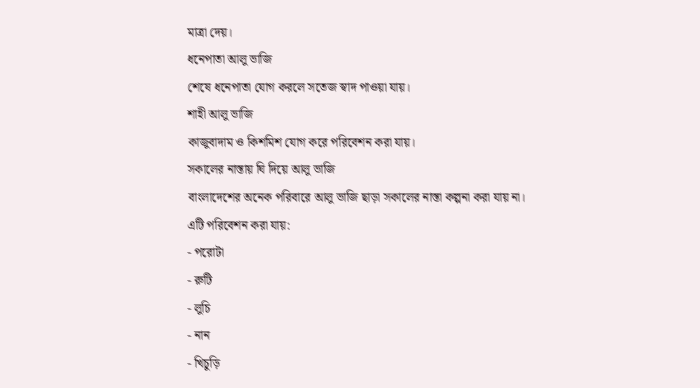মাত্রা দেয়।
ধনেপাতা আলু ভাজি
শেষে ধনেপাতা যোগ করলে সতেজ স্বাদ পাওয়া যায়।
শাহী আলু ভাজি
কাজুবাদাম ও কিশমিশ যোগ করে পরিবেশন করা যায়।
সকালের নাস্তায় ঘি দিয়ে আলু ভাজি
বাংলাদেশের অনেক পরিবারে আলু ভাজি ছাড়া সকালের নাস্তা কল্পনা করা যায় না।
এটি পরিবেশন করা যায়:
- পরোটা
- রুটি
- লুচি
- নান
- খিচুড়ি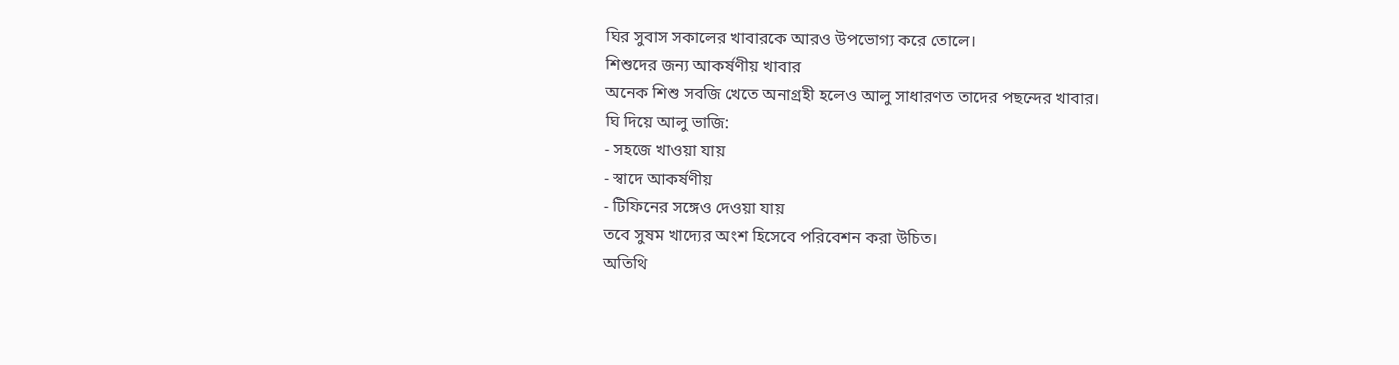ঘির সুবাস সকালের খাবারকে আরও উপভোগ্য করে তোলে।
শিশুদের জন্য আকর্ষণীয় খাবার
অনেক শিশু সবজি খেতে অনাগ্রহী হলেও আলু সাধারণত তাদের পছন্দের খাবার।
ঘি দিয়ে আলু ভাজি:
- সহজে খাওয়া যায়
- স্বাদে আকর্ষণীয়
- টিফিনের সঙ্গেও দেওয়া যায়
তবে সুষম খাদ্যের অংশ হিসেবে পরিবেশন করা উচিত।
অতিথি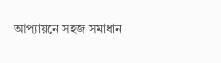আপ্যায়নে সহজ সমাধান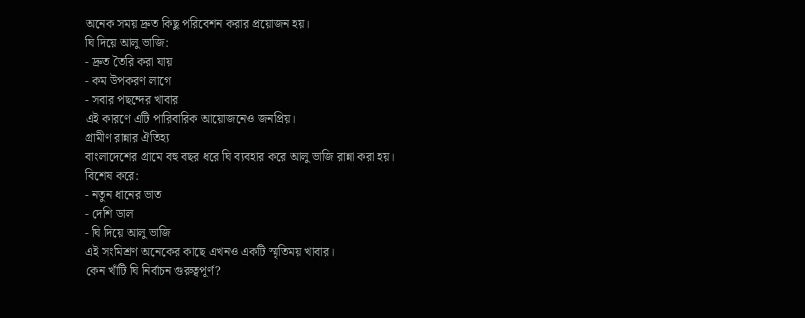অনেক সময় দ্রুত কিছু পরিবেশন করার প্রয়োজন হয়।
ঘি দিয়ে আলু ভাজি:
- দ্রুত তৈরি করা যায়
- কম উপকরণ লাগে
- সবার পছন্দের খাবার
এই কারণে এটি পারিবারিক আয়োজনেও জনপ্রিয়।
গ্রামীণ রান্নার ঐতিহ্য
বাংলাদেশের গ্রামে বহু বছর ধরে ঘি ব্যবহার করে আলু ভাজি রান্না করা হয়।
বিশেষ করে:
- নতুন ধানের ভাত
- দেশি ডাল
- ঘি দিয়ে আলু ভাজি
এই সংমিশ্রণ অনেকের কাছে এখনও একটি স্মৃতিময় খাবার।
কেন খাঁটি ঘি নির্বাচন গুরুত্বপূর্ণ?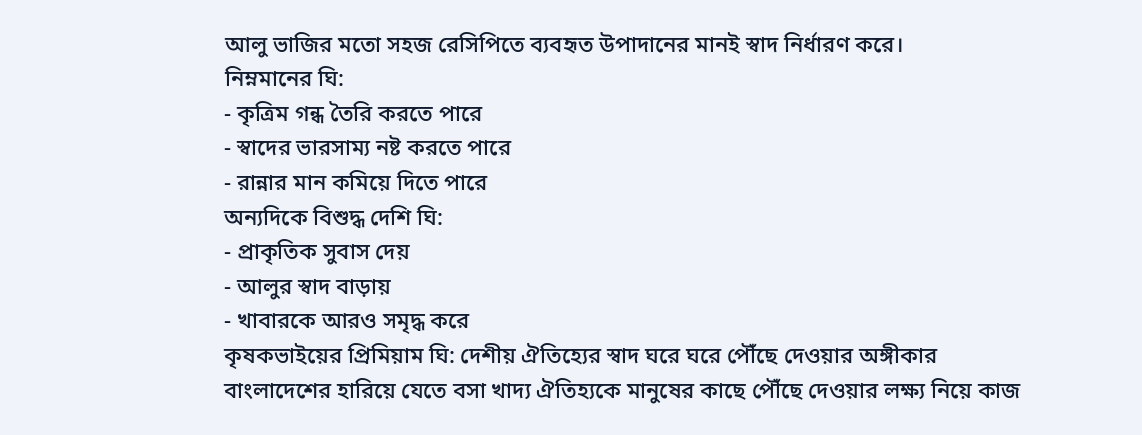আলু ভাজির মতো সহজ রেসিপিতে ব্যবহৃত উপাদানের মানই স্বাদ নির্ধারণ করে।
নিম্নমানের ঘি:
- কৃত্রিম গন্ধ তৈরি করতে পারে
- স্বাদের ভারসাম্য নষ্ট করতে পারে
- রান্নার মান কমিয়ে দিতে পারে
অন্যদিকে বিশুদ্ধ দেশি ঘি:
- প্রাকৃতিক সুবাস দেয়
- আলুর স্বাদ বাড়ায়
- খাবারকে আরও সমৃদ্ধ করে
কৃষকভাইয়ের প্রিমিয়াম ঘি: দেশীয় ঐতিহ্যের স্বাদ ঘরে ঘরে পৌঁছে দেওয়ার অঙ্গীকার
বাংলাদেশের হারিয়ে যেতে বসা খাদ্য ঐতিহ্যকে মানুষের কাছে পৌঁছে দেওয়ার লক্ষ্য নিয়ে কাজ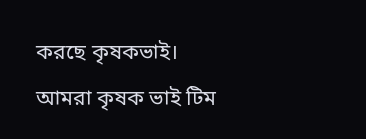করছে কৃষকভাই।
আমরা কৃষক ভাই টিম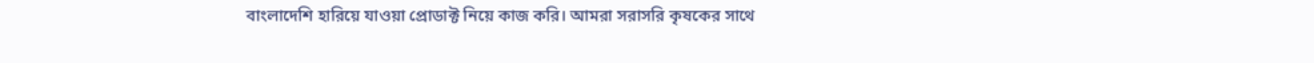বাংলাদেশি হারিয়ে যাওয়া প্রোডাক্ট নিয়ে কাজ করি। আমরা সরাসরি কৃষকের সাথে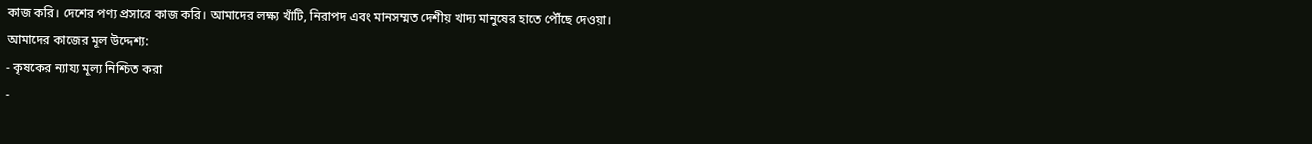কাজ করি। দেশের পণ্য প্রসারে কাজ করি। আমাদের লক্ষ্য খাঁটি, নিরাপদ এবং মানসম্মত দেশীয় খাদ্য মানুষের হাতে পৌঁছে দেওয়া।
আমাদের কাজের মূল উদ্দেশ্য:
- কৃষকের ন্যায্য মূল্য নিশ্চিত করা
-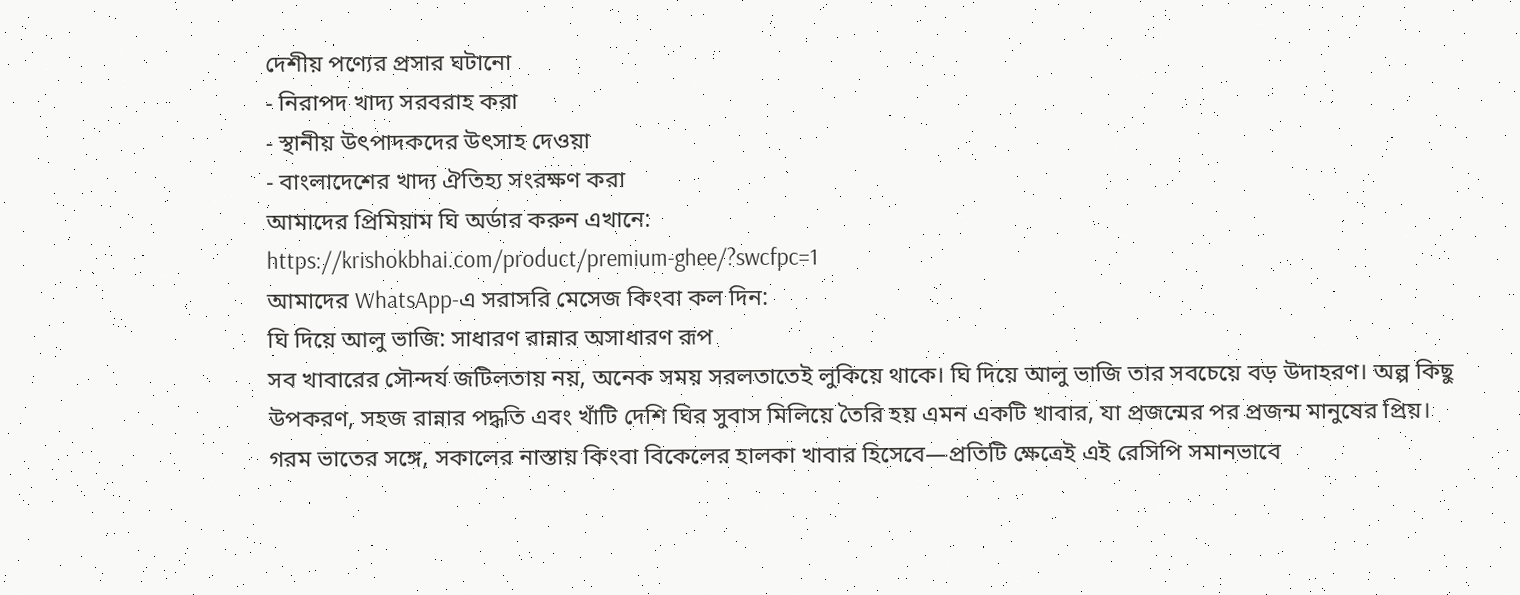দেশীয় পণ্যের প্রসার ঘটানো
- নিরাপদ খাদ্য সরবরাহ করা
- স্থানীয় উৎপাদকদের উৎসাহ দেওয়া
- বাংলাদেশের খাদ্য ঐতিহ্য সংরক্ষণ করা
আমাদের প্রিমিয়াম ঘি অর্ডার করুন এখানে:
https://krishokbhai.com/product/premium-ghee/?swcfpc=1
আমাদের WhatsApp-এ সরাসরি মেসেজ কিংবা কল দিন:
ঘি দিয়ে আলু ভাজি: সাধারণ রান্নার অসাধারণ রূপ
সব খাবারের সৌন্দর্য জটিলতায় নয়, অনেক সময় সরলতাতেই লুকিয়ে থাকে। ঘি দিয়ে আলু ভাজি তার সবচেয়ে বড় উদাহরণ। অল্প কিছু উপকরণ, সহজ রান্নার পদ্ধতি এবং খাঁটি দেশি ঘির সুবাস মিলিয়ে তৈরি হয় এমন একটি খাবার, যা প্রজন্মের পর প্রজন্ম মানুষের প্রিয়।
গরম ভাতের সঙ্গে, সকালের নাস্তায় কিংবা বিকেলের হালকা খাবার হিসেবে—প্রতিটি ক্ষেত্রেই এই রেসিপি সমানভাবে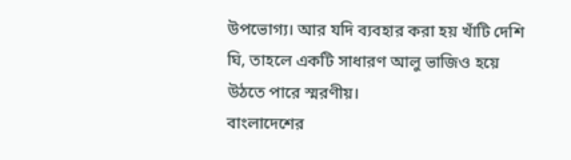উপভোগ্য। আর যদি ব্যবহার করা হয় খাঁটি দেশি ঘি, তাহলে একটি সাধারণ আলু ভাজিও হয়ে উঠতে পারে স্মরণীয়।
বাংলাদেশের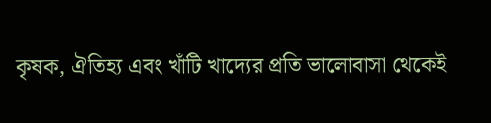কৃষক, ঐতিহ্য এবং খাঁটি খাদ্যের প্রতি ভালোবাসা থেকেই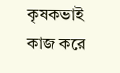কৃষকভাই কাজ করে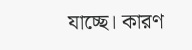যাচ্ছে। কারণ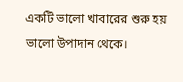একটি ভালো খাবারের শুরু হয় ভালো উপাদান থেকে।